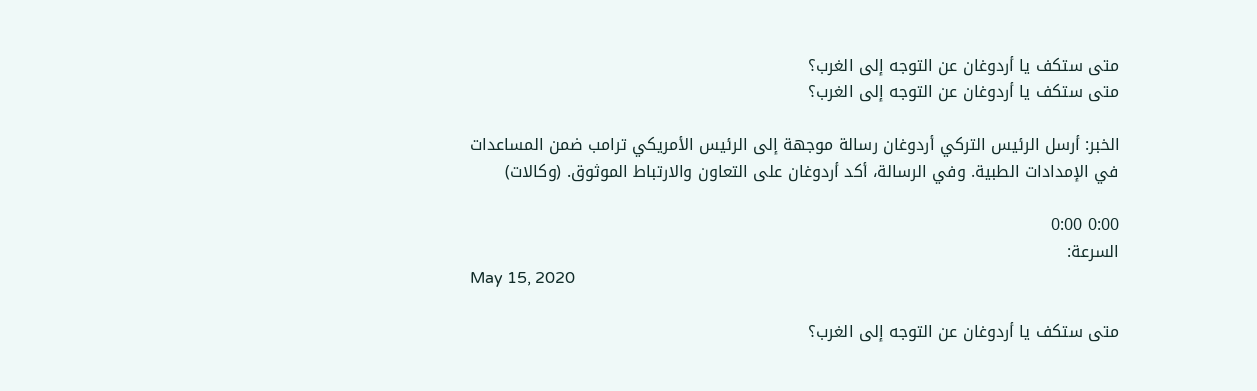متى ستكف يا أردوغان عن التوجه إلى الغرب؟
متى ستكف يا أردوغان عن التوجه إلى الغرب؟

الخبر: أرسل الرئيس التركي أردوغان رسالة موجهة إلى الرئيس الأمريكي ترامب ضمن المساعدات في الإمدادات الطبية. وفي الرسالة، أكد أردوغان على التعاون والارتباط الموثوق. (وكالات)

0:00 0:00
السرعة:
May 15, 2020

متى ستكف يا أردوغان عن التوجه إلى الغرب؟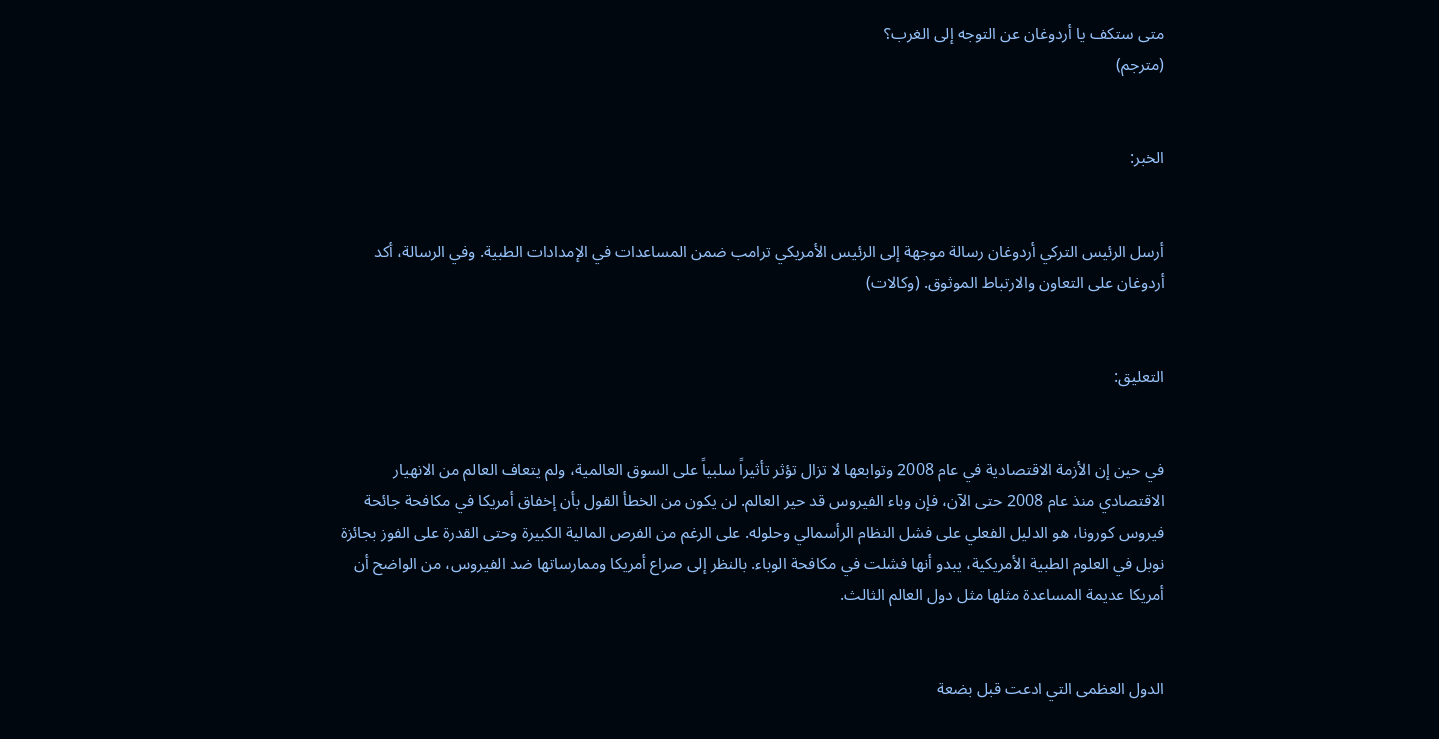متى ستكف يا أردوغان عن التوجه إلى الغرب؟
(مترجم)


الخبر:


أرسل الرئيس التركي أردوغان رسالة موجهة إلى الرئيس الأمريكي ترامب ضمن المساعدات في الإمدادات الطبية. وفي الرسالة، أكد أردوغان على التعاون والارتباط الموثوق. (وكالات)


التعليق:


في حين إن الأزمة الاقتصادية في عام 2008 وتوابعها لا تزال تؤثر تأثيراً سلبياً على السوق العالمية، ولم يتعاف العالم من الانهيار الاقتصادي منذ عام 2008 حتى الآن، فإن وباء الفيروس قد حير العالم. لن يكون من الخطأ القول بأن إخفاق أمريكا في مكافحة جائحة فيروس كورونا، هو الدليل الفعلي على فشل النظام الرأسمالي وحلوله. على الرغم من الفرص المالية الكبيرة وحتى القدرة على الفوز بجائزة نوبل في العلوم الطبية الأمريكية، يبدو أنها فشلت في مكافحة الوباء. بالنظر إلى صراع أمريكا وممارساتها ضد الفيروس، من الواضح أن أمريكا عديمة المساعدة مثلها مثل دول العالم الثالث.


الدول العظمى التي ادعت قبل بضعة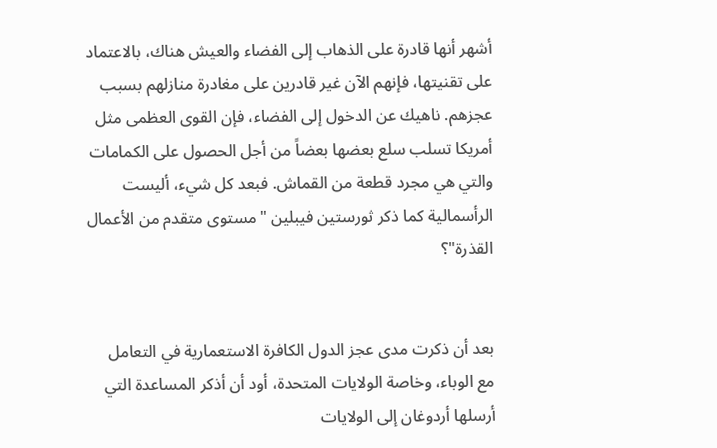أشهر أنها قادرة على الذهاب إلى الفضاء والعيش هناك، بالاعتماد على تقنيتها، فإنهم الآن غير قادرين على مغادرة منازلهم بسبب عجزهم. ناهيك عن الدخول إلى الفضاء، فإن القوى العظمى مثل أمريكا تسلب سلع بعضها بعضاً من أجل الحصول على الكمامات والتي هي مجرد قطعة من القماش. فبعد كل شيء، أليست الرأسمالية كما ذكر ثورستين فيبلين "مستوى متقدم من الأعمال القذرة"؟


بعد أن ذكرت مدى عجز الدول الكافرة الاستعمارية في التعامل مع الوباء، وخاصة الولايات المتحدة، أود أن أذكر المساعدة التي أرسلها أردوغان إلى الولايات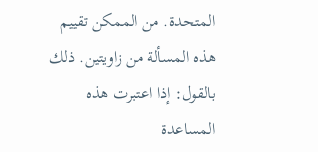المتحدة. من الممكن تقييم هذه المسألة من زاويتين. ذلك بالقول: إذا اعتبرت هذه المساعدة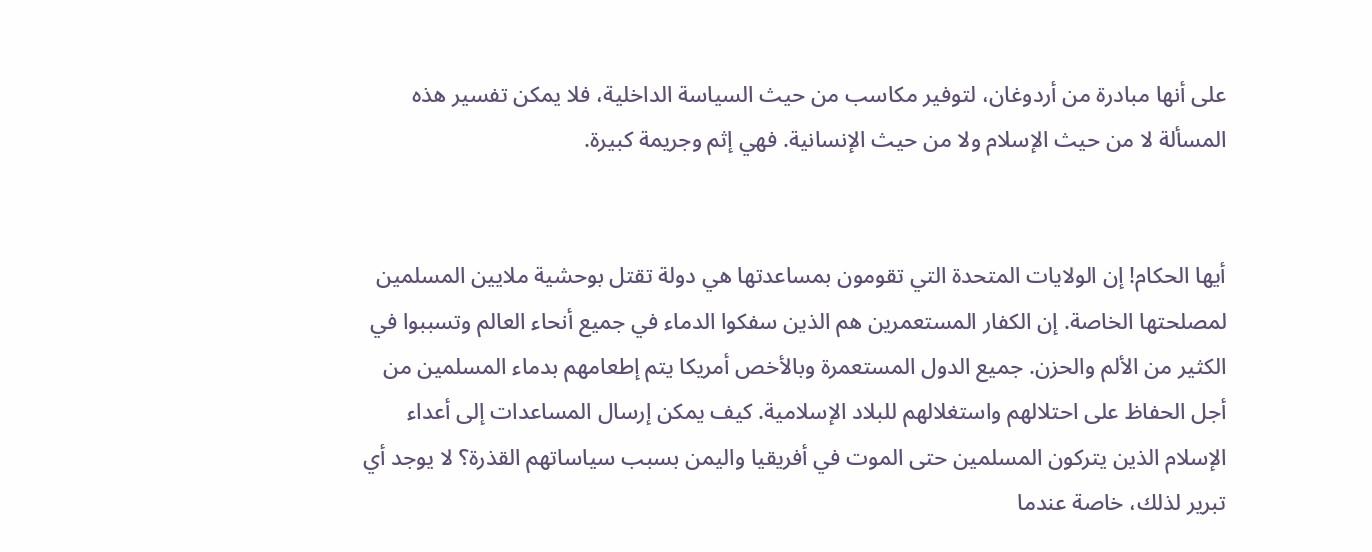على أنها مبادرة من أردوغان، لتوفير مكاسب من حيث السياسة الداخلية، فلا يمكن تفسير هذه المسألة لا من حيث الإسلام ولا من حيث الإنسانية. فهي إثم وجريمة كبيرة.


أيها الحكام! إن الولايات المتحدة التي تقومون بمساعدتها هي دولة تقتل بوحشية ملايين المسلمين لمصلحتها الخاصة. إن الكفار المستعمرين هم الذين سفكوا الدماء في جميع أنحاء العالم وتسببوا في الكثير من الألم والحزن. جميع الدول المستعمرة وبالأخص أمريكا يتم إطعامهم بدماء المسلمين من أجل الحفاظ على احتلالهم واستغلالهم للبلاد الإسلامية. كيف يمكن إرسال المساعدات إلى أعداء الإسلام الذين يتركون المسلمين حتى الموت في أفريقيا واليمن بسبب سياساتهم القذرة؟ لا يوجد أي تبرير لذلك، خاصة عندما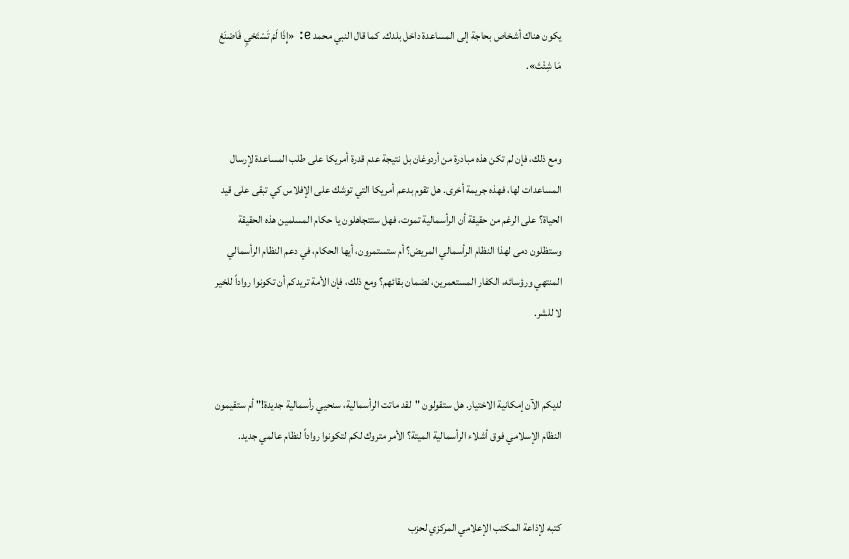يكون هناك أشخاص بحاجة إلى المساعدة داخل بلدك. كما قال النبي محمد e: «إِذَا لَمْ تَسْتَحْيِ فَاصْنَعْ مَا شِئْتَ».


ومع ذلك، فإن لم تكن هذه مبادرة من أردوغان بل نتيجة عدم قدرة أمريكا على طلب المساعدة لإرسال المساعدات لها، فهذه جريمة أخرى. هل تقوم بدعم أمريكا التي توشك على الإفلاس كي تبقى على قيد الحياة؟ على الرغم من حقيقة أن الرأسمالية تموت، فهل ستتجاهلون يا حكام المسلمين هذه الحقيقة وستظلون دمى لهذا النظام الرأسمالي المريض؟ أم ستستمرون، أيها الحكام، في دعم النظام الرأسمالي المنتهي ورؤسائه، الكفار المستعمرين، لضمان بقائهم؟ ومع ذلك، فإن الأمة تريدكم أن تكونوا رواداً للخير لا للشر.


لديكم الآن إمكانية الاختيار. هل ستقولون "لقد ماتت الرأسمالية، سنحيي رأسمالية جديدة!" أم ستقيمون النظام الإسلامي فوق أشلاء الرأسمالية الميتة؟ الأمر متروك لكم لتكونوا رواداً لنظام عالمي جديد.


كتبه لإذاعة المكتب الإعلامي المركزي لحزب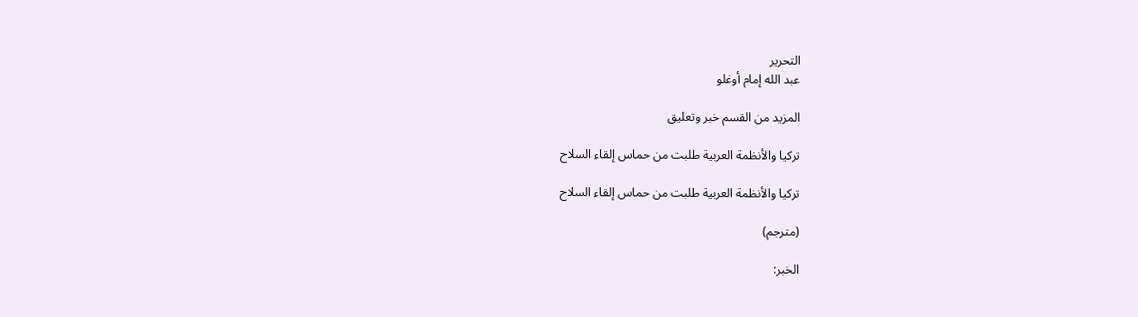التحرير
عبد الله إمام أوغلو

المزيد من القسم خبر وتعليق

تركيا والأنظمة العربية طلبت من حماس إلقاء السلاح

تركيا والأنظمة العربية طلبت من حماس إلقاء السلاح

(مترجم)

الخبر: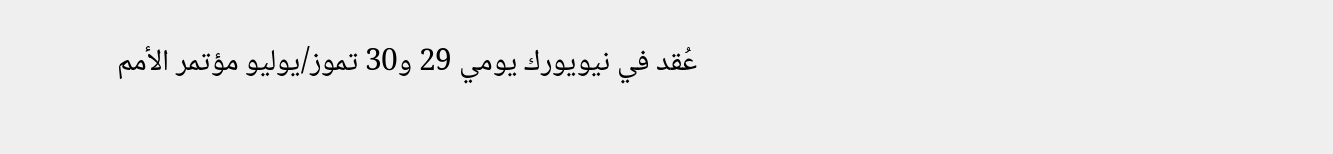عُقد في نيويورك يومي 29 و30 تموز/يوليو مؤتمر الأمم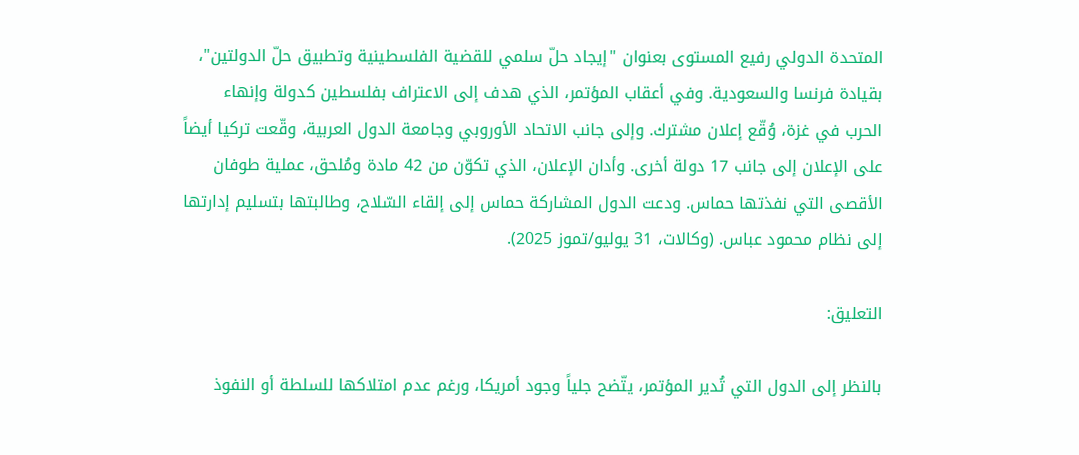المتحدة الدولي رفيع المستوى بعنوان "إيجاد حلّ سلمي للقضية الفلسطينية وتطبيق حلّ الدولتين"، بقيادة فرنسا والسعودية. وفي أعقاب المؤتمر، الذي هدف إلى الاعتراف بفلسطين كدولة وإنهاء الحرب في غزة، وُقّع إعلان مشترك. وإلى جانب الاتحاد الأوروبي وجامعة الدول العربية، وقّعت تركيا أيضاً على الإعلان إلى جانب 17 دولة أخرى. وأدان الإعلان، الذي تكوّن من 42 مادة ومُلحق، عملية طوفان الأقصى التي نفذتها حماس. ودعت الدول المشاركة حماس إلى إلقاء السّلاح، وطالبتها بتسليم إدارتها إلى نظام محمود عباس. (وكالات، 31 يوليو/تموز 2025).

التعليق:

بالنظر إلى الدول التي تُدير المؤتمر، يتّضح جلياً وجود أمريكا، ورغم عدم امتلاكها للسلطة أو النفوذ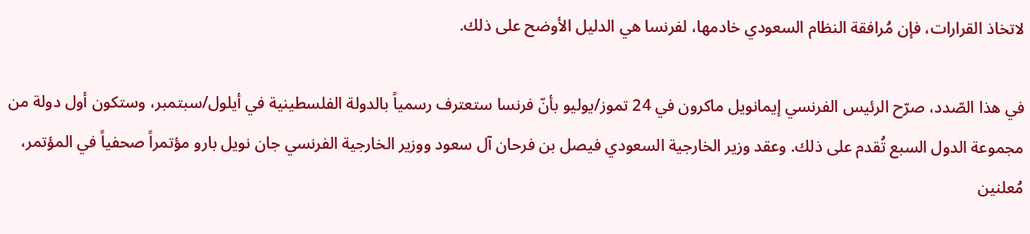لاتخاذ القرارات، فإن مُرافقة النظام السعودي خادمها، لفرنسا هي الدليل الأوضح على ذلك.

في هذا الصّدد، صرّح الرئيس الفرنسي إيمانويل ماكرون في 24 تموز/يوليو بأنّ فرنسا ستعترف رسمياً بالدولة الفلسطينية في أيلول/سبتمبر، وستكون أول دولة من مجموعة الدول السبع تُقدم على ذلك. وعقد وزير الخارجية السعودي فيصل بن فرحان آل سعود ووزير الخارجية الفرنسي جان نويل بارو مؤتمراً صحفياً في المؤتمر، مُعلنين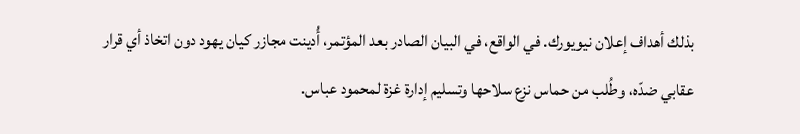بذلك أهداف إعلان نيويورك. في الواقع، في البيان الصادر بعد المؤتمر، أُدينت مجازر كيان يهود دون اتخاذ أي قرار عقابي ضدّه، وطُلب من حماس نزع سلاحها وتسليم إدارة غزة لمحمود عباس.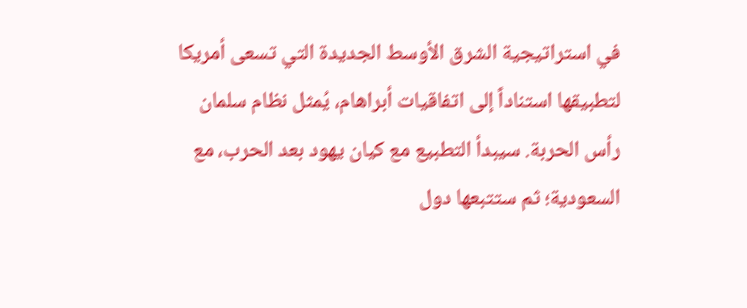في استراتيجية الشرق الأوسط الجديدة التي تسعى أمريكا لتطبيقها استناداً إلى اتفاقيات أبراهام، يُمثل نظام سلمان رأس الحربة. سيبدأ التطبيع مع كيان يهود بعد الحرب، مع السعودية؛ ثم ستتبعها دول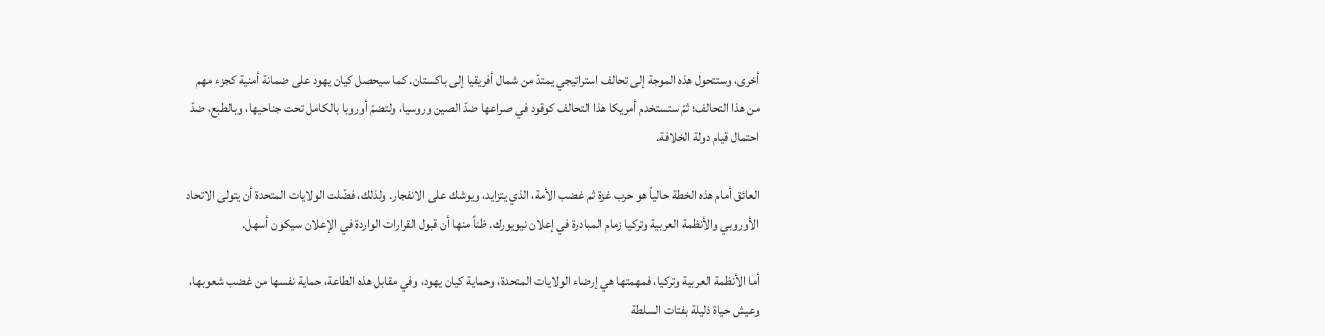أخرى، وستتحول هذه الموجة إلى تحالف استراتيجي يمتدّ من شمال أفريقيا إلى باكستان. كما سيحصل كيان يهود على ضمانة أمنية كجزء مهم من هذا التحالف؛ ثمّ ستستخدم أمريكا هذا التحالف كوقود في صراعها ضدّ الصين وروسيا، ولتضمّ أوروبا بالكامل تحت جناحيها، وبالطبع، ضدّ احتمال قيام دولة الخلافة.

العائق أمام هذه الخطة حالياً هو حرب غزة ثم غضب الأمة، الذي يتزايد، ويوشك على الانفجار. ولذلك، فضّلت الولايات المتحدة أن يتولى الاتحاد الأوروبي والأنظمة العربية وتركيا زمام المبادرة في إعلان نيويورك. ظناً منها أن قبول القرارات الواردة في الإعلان سيكون أسهل.

أما الأنظمة العربية وتركيا، فمهمتها هي إرضاء الولايات المتحدة، وحماية كيان يهود، وفي مقابل هذه الطاعة، حماية نفسها من غضب شعوبها، وعيش حياة ذليلة بفتات السلطة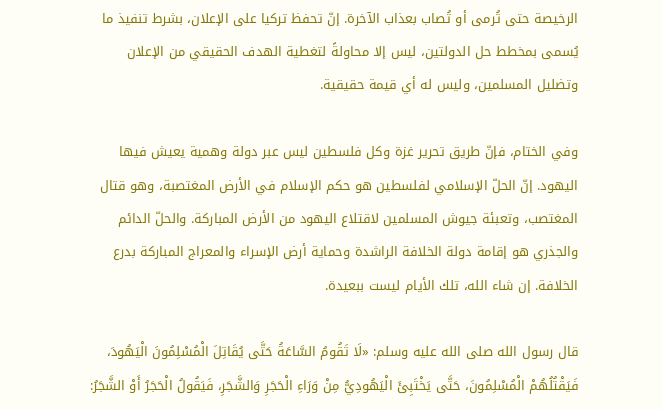الرخيصة حتى تُرمى أو تُصاب بعذاب الآخرة. إنّ تحفظ تركيا على الإعلان، بشرط تنفيذ ما يُسمى بمخطط حل الدولتين، ليس إلا محاولةً لتغطية الهدف الحقيقي من الإعلان وتضليل المسلمين، وليس له أي قيمة حقيقية.

وفي الختام، فإنّ طريق تحرير غزة وكل فلسطين ليس عبر دولة وهمية يعيش فيها اليهود. إنّ الحلّ الإسلامي لفلسطين هو حكم الإسلام في الأرض المغتصبة، وهو قتال المغتصب، وتعبئة جيوش المسلمين لاقتلاع اليهود من الأرض المباركة. والحلّ الدائم والجذري هو إقامة دولة الخلافة الراشدة وحماية أرض الإسراء والمعراج المباركة بدرع الخلافة. إن شاء الله، تلك الأيام ليست ببعيدة.

قال رسول الله صلى الله عليه وسلم: «لَا تَقُومُ السَّاعَةُ حَتَّى يُقَاتِلَ الْمُسْلِمُونَ الْيَهُودَ، فَيَقْتُلُهُمْ الْمُسْلِمُونَ، حَتَّى يَخْتَبِئَ الْيَهُودِيُّ مِنْ وَرَاءِ الْحَجَرِ وَالشَّجَرِ، فَيَقُولُ الْحَجَرُ أَوْ الشَّجَرُ: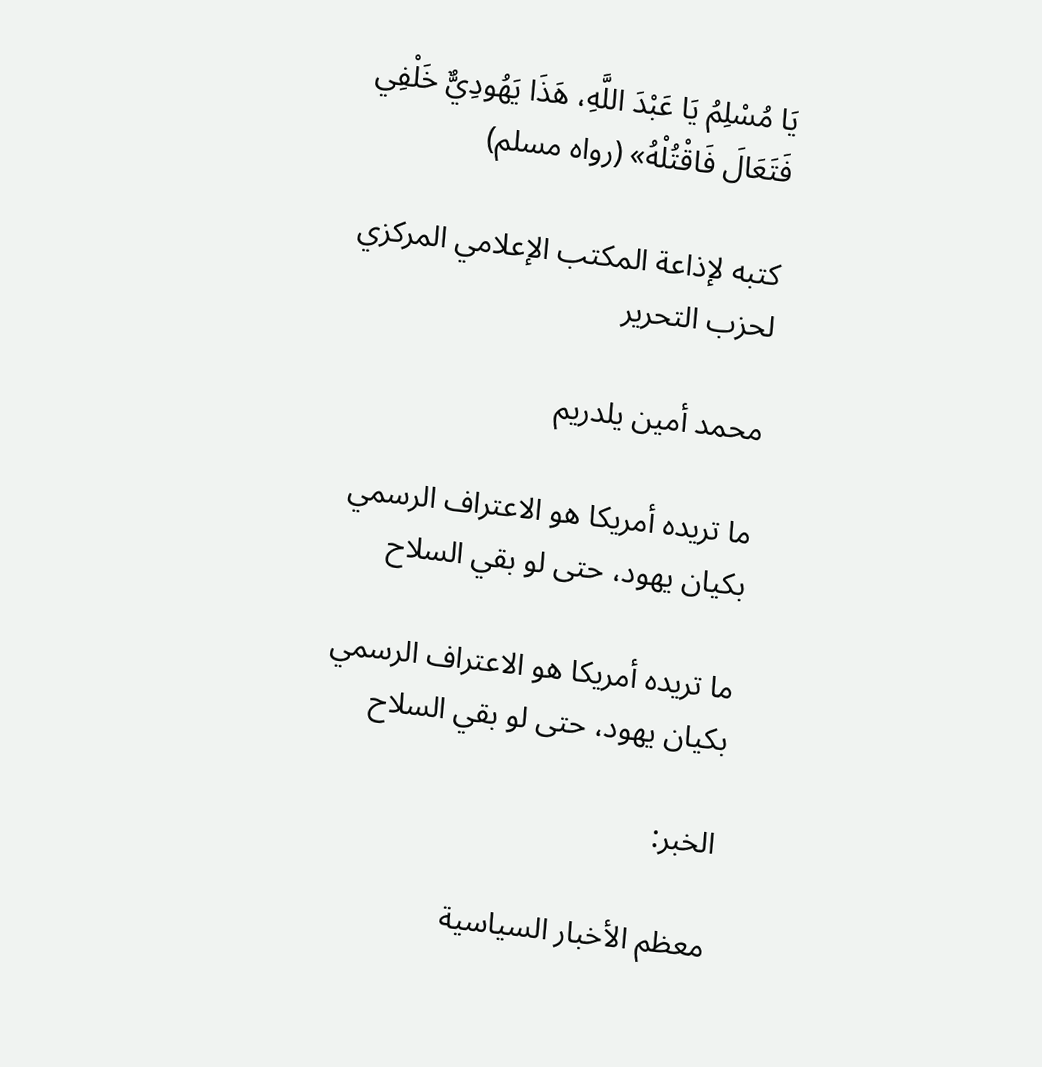يَا مُسْلِمُ يَا عَبْدَ اللَّهِ، هَذَا يَهُودِيٌّ خَلْفِي فَتَعَالَ فَاقْتُلْهُ» (رواه مسلم)

كتبه لإذاعة المكتب الإعلامي المركزي لحزب التحرير

محمد أمين يلدريم

ما تريده أمريكا هو الاعتراف الرسمي بكيان يهود، حتى لو بقي السلاح

ما تريده أمريكا هو الاعتراف الرسمي بكيان يهود، حتى لو بقي السلاح

الخبر:

معظم الأخبار السياسية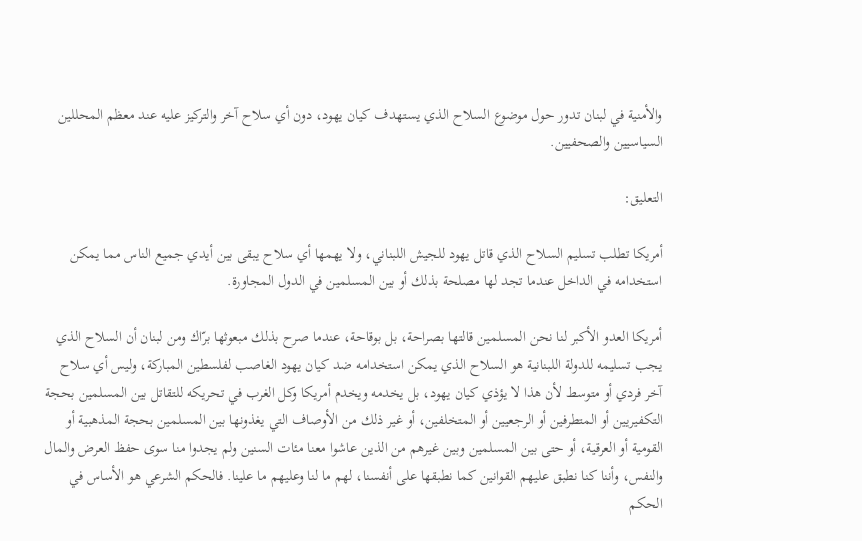والأمنية في لبنان تدور حول موضوع السلاح الذي يستهدف كيان يهود، دون أي سلاح آخر والتركيز عليه عند معظم المحللين السياسيين والصحفيين.

التعليق:

أمريكا تطلب تسليم السلاح الذي قاتل يهود للجيش اللبناني، ولا يهمها أي سلاح يبقى بين أيدي جميع الناس مما يمكن استخدامه في الداخل عندما تجد لها مصلحة بذلك أو بين المسلمين في الدول المجاورة.

أمريكا العدو الأكبر لنا نحن المسلمين قالتها بصراحة، بل بوقاحة، عندما صرح بذلك مبعوثها برّاك ومن لبنان أن السلاح الذي يجب تسليمه للدولة اللبنانية هو السلاح الذي يمكن استخدامه ضد كيان يهود الغاصب لفلسطين المباركة، وليس أي سلاح آخر فردي أو متوسط لأن هذا لا يؤذي كيان يهود، بل يخدمه ويخدم أمريكا وكل الغرب في تحريكه للتقاتل بين المسلمين بحجة التكفيريين أو المتطرفين أو الرجعيين أو المتخلفين، أو غير ذلك من الأوصاف التي يغذونها بين المسلمين بحجة المذهبية أو القومية أو العرقية، أو حتى بين المسلمين وبين غيرهم من الذين عاشوا معنا مئات السنين ولم يجدوا منا سوى حفظ العرض والمال والنفس، وأننا كنا نطبق عليهم القوانين كما نطبقها على أنفسنا، لهم ما لنا وعليهم ما علينا. فالحكم الشرعي هو الأساس في الحكم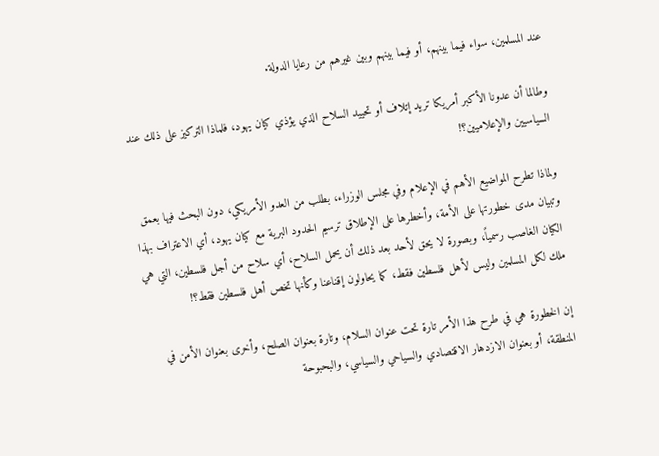عند المسلمين، سواء فيما بينهم، أو فيما بينهم وبين غيرهم من رعايا الدولة.

وطالما أن عدونا الأكبر أمريكا تريد إتلاف أو تحييد السلاح الذي يؤذي كيان يهود، فلماذا التركيز على ذلك عند السياسيين والإعلاميين؟!

ولماذا تطرح المواضيع الأهم في الإعلام وفي مجلس الوزراء، بطلب من العدو الأمريكي، دون البحث فيها بعمق وتبيان مدى خطورتها على الأمة، وأخطرها على الإطلاق ترسيم الحدود البرية مع كيان يهود، أي الاعتراف بهذا الكيان الغاصب رسمياً، وبصورة لا يحق لأحد بعد ذلك أن يحمل السلاح، أي سلاح من أجل فلسطين، التي هي ملك لكل المسلمين وليس لأهل فلسطين فقط، كما يحاولون إقناعنا وكأنها تخص أهل فلسطين فقط؟!

إن الخطورة هي في طرح هذا الأمر تارة تحت عنوان السلام، وتارة بعنوان الصلح، وأخرى بعنوان الأمن في المنطقة، أو بعنوان الازدهار الاقتصادي والسياحي والسياسي، والبحبوحة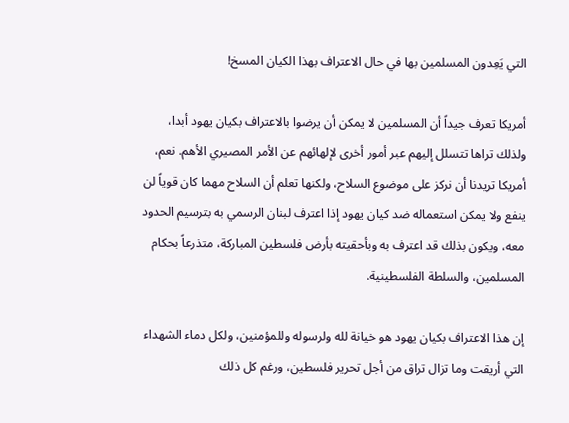التي يَعِدون المسلمين بها في حال الاعتراف بهذا الكيان المسخ!

أمريكا تعرف جيداً أن المسلمين لا يمكن أن يرضوا بالاعتراف بكيان يهود أبدا، ولذلك تراها تتسلل إليهم عبر أمور أخرى لإلهائهم عن الأمر المصيري الأهم. نعم، أمريكا تريدنا أن نركز على موضوع السلاح، ولكنها تعلم أن السلاح مهما كان قوياً لن ينفع ولا يمكن استعماله ضد كيان يهود إذا اعترف لبنان الرسمي به بترسيم الحدود معه، ويكون بذلك قد اعترف به وبأحقيته بأرض فلسطين المباركة، متذرعاً بحكام المسلمين، والسلطة الفلسطينية.

إن هذا الاعتراف بكيان يهود هو خيانة لله ولرسوله وللمؤمنين، ولكل دماء الشهداء التي أريقت وما تزال تراق من أجل تحرير فلسطين، ورغم كل ذلك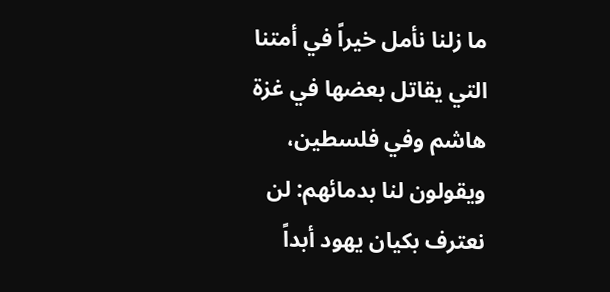ما زلنا نأمل خيراً في أمتنا التي يقاتل بعضها في غزة هاشم وفي فلسطين، ويقولون لنا بدمائهم: لن نعترف بكيان يهود أبداً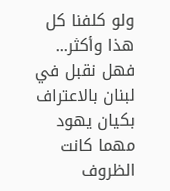ولو كلفنا كل هذا وأكثر... فهل نقبل في لبنان بالاعتراف بكيان يهود مهما كانت الظروف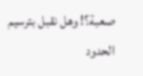صعبة؟! وهل نقبل بترسيم الحدود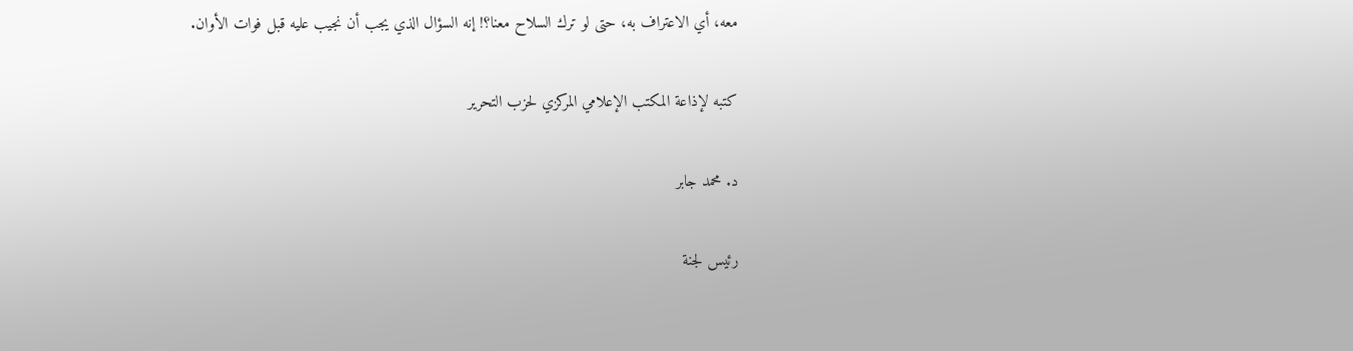معه، أي الاعتراف به، حتى لو ترك السلاح معنا؟! إنه السؤال الذي يجب أن نجيب عليه قبل فوات الأوان.

كتبه لإذاعة المكتب الإعلامي المركزي لحزب التحرير

د. محمد جابر

رئيس لجنة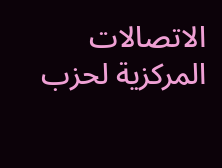الاتصالات المركزية لحزب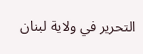التحرير في ولاية لبنان